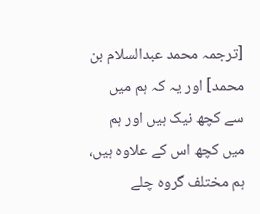[ترجمہ محمد عبدالسلام بن محمد] اور یہ کہ ہم میں سے کچھ نیک ہیں اور ہم میں کچھ اس کے علاوہ ہیں، ہم مختلف گروہ چلے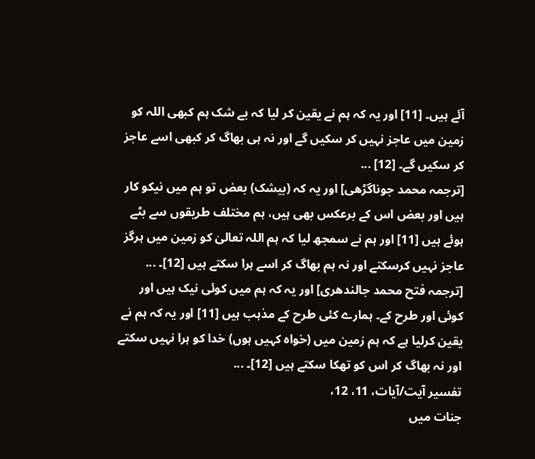آئے ہیں۔ [11] اور یہ کہ ہم نے یقین کر لیا کہ بے شک ہم کبھی اللہ کو زمین میں عاجز نہیں کر سکیں گے اور نہ ہی بھاگ کر کبھی اسے عاجز کر سکیں گے۔ [12] ...
[ترجمہ محمد جوناگڑھی] اور یہ کہ (بیشک) بعض تو ہم میں نیکو کار ہیں اور بعض اس کے برعکس بھی ہیں، ہم مختلف طریقوں سے بٹے ہوئے ہیں [11] اور ہم نے سمجھ لیا کہ ہم اللہ تعالیٰ کو زمین میں ہرگز عاجز نہیں کرسکتے اور نہ ہم بھاگ کر اسے ہرا سکتے ہیں [12]۔ ...
[ترجمہ فتح محمد جالندھری] اور یہ کہ ہم میں کوئی نیک ہیں اور کوئی اور طرح کے۔ ہمارے کئی طرح کے مذہب ہیں [11] اور یہ کہ ہم نے یقین کرلیا ہے کہ ہم زمین میں (خواہ کہیں ہوں) خدا کو ہرا نہیں سکتے اور نہ بھاگ کر اس کو تھکا سکتے ہیں [12]۔ ...
تفسیر آیت/آیات، 11، 12،
جنات میں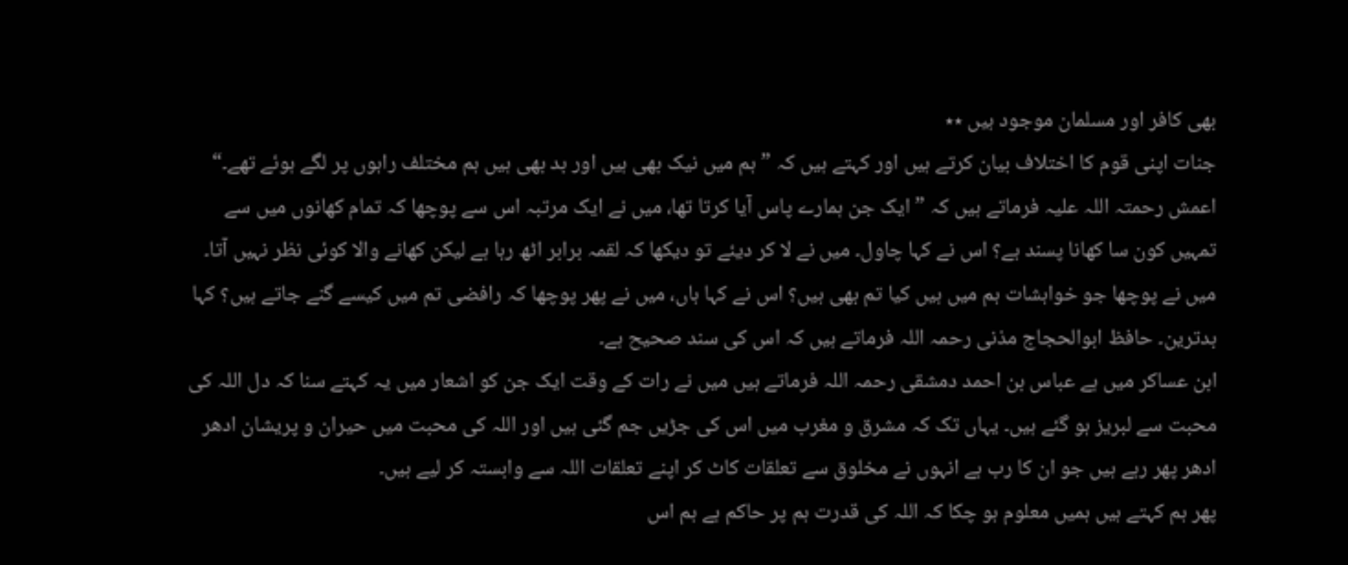بھی کافر اور مسلمان موجود ہیں ٭٭
جنات اپنی قوم کا اختلاف بیان کرتے ہیں اور کہتے ہیں کہ ”ہم میں نیک بھی ہیں اور بد بھی ہیں ہم مختلف راہوں پر لگے ہوئے تھے۔“ اعمش رحمتہ اللہ علیہ فرماتے ہیں کہ ”ایک جن ہمارے پاس آیا کرتا تھا، میں نے ایک مرتبہ اس سے پوچھا کہ تمام کھانوں میں سے تمہیں کون سا کھانا پسند ہے؟ اس نے کہا چاول۔ میں نے لا کر دیئے تو دیکھا کہ لقمہ برابر اٹھ رہا ہے لیکن کھانے والا کوئی نظر نہیں آتا۔ میں نے پوچھا جو خواہشات ہم میں ہیں کیا تم بھی ہیں؟ اس نے کہا ہاں، میں نے پھر پوچھا کہ رافضی تم میں کیسے گنے جاتے ہیں؟ کہا بدترین۔ حافظ ابوالحجاج مذنی رحمہ اللہ فرماتے ہیں کہ اس کی سند صحیح ہے۔
ابن عساکر میں ہے عباس بن احمد دمشقی رحمہ اللہ فرماتے ہیں میں نے رات کے وقت ایک جن کو اشعار میں یہ کہتے سنا کہ دل اللہ کی محبت سے لبریز ہو گئے ہیں۔ یہاں تک کہ مشرق و مغرب میں اس کی جڑیں جم گئی ہیں اور اللہ کی محبت میں حیران و پریشان ادھر ادھر پھر رہے ہیں جو ان کا رب ہے انہوں نے مخلوق سے تعلقات کاٹ کر اپنے تعلقات اللہ سے وابستہ کر لیے ہیں۔
پھر ہم کہتے ہیں ہمیں معلوم ہو چکا کہ اللہ کی قدرت ہم پر حاکم ہے ہم اس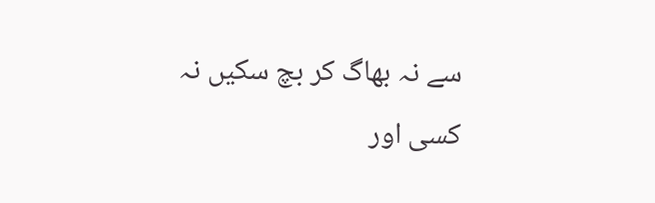سے نہ بھاگ کر بچ سکیں نہ کسی اور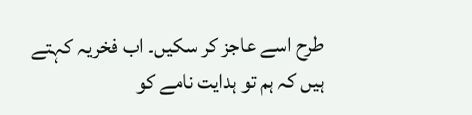طرح اسے عاجز کر سکیں۔ اب فخریہ کہتے ہیں کہ ہم تو ہدایت نامے کو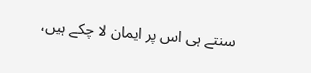سنتے ہی اس پر ایمان لا چکے ہیں،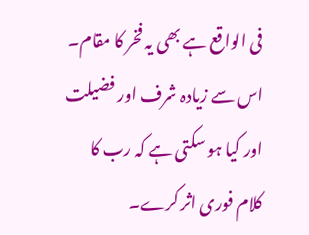فی الواقع ہے بھی یہ فخر کا مقام۔ اس سے زیادہ شرف اور فضیلت اور کیا ہو سکتی ہے کہ رب کا کلام فوری اثر کرے۔